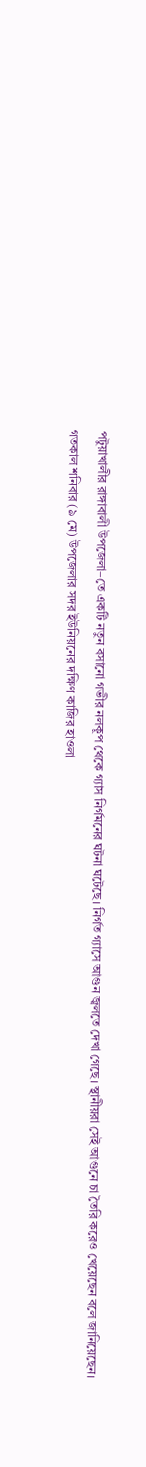পটুয়াখালীর রাঙ্গাবালী উপজেলা–তে একটি নতুন বসানো গভীর নলকূপ থেকে গ্যাস নির্গমনের ঘটনা ঘটেছে। নির্গত গ্যাসে আগুন জ্বলতে দেখা গেছে। স্থানীয়রা সেই আগুনে চা তৈরি করেও খেয়েছেন বলে জানিয়েছেন।
গতকাল শনিবার (৯ মে) উপজেলার সদর ইউনিয়নের দক্ষিণ কাজির হাওলা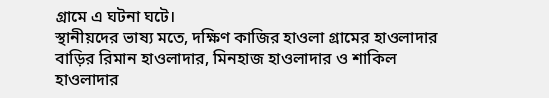গ্রামে এ ঘটনা ঘটে।
স্থানীয়দের ভাষ্য মতে, দক্ষিণ কাজির হাওলা গ্রামের হাওলাদার বাড়ির রিমান হাওলাদার, মিনহাজ হাওলাদার ও শাকিল হাওলাদার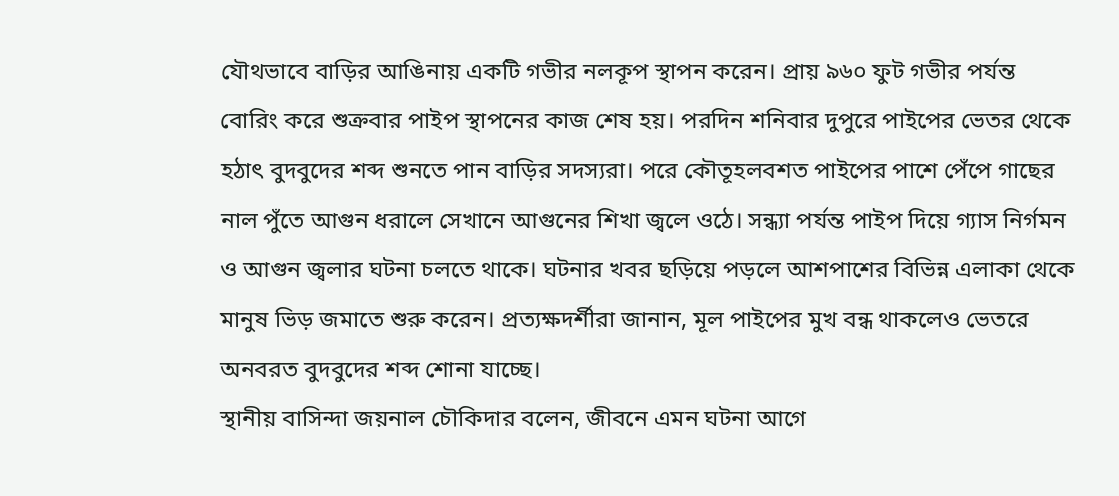যৌথভাবে বাড়ির আঙিনায় একটি গভীর নলকূপ স্থাপন করেন। প্রায় ৯৬০ ফুট গভীর পর্যন্ত বোরিং করে শুক্রবার পাইপ স্থাপনের কাজ শেষ হয়। পরদিন শনিবার দুপুরে পাইপের ভেতর থেকে হঠাৎ বুদবুদের শব্দ শুনতে পান বাড়ির সদস্যরা। পরে কৌতূহলবশত পাইপের পাশে পেঁপে গাছের নাল পুঁতে আগুন ধরালে সেখানে আগুনের শিখা জ্বলে ওঠে। সন্ধ্যা পর্যন্ত পাইপ দিয়ে গ্যাস নির্গমন ও আগুন জ্বলার ঘটনা চলতে থাকে। ঘটনার খবর ছড়িয়ে পড়লে আশপাশের বিভিন্ন এলাকা থেকে মানুষ ভিড় জমাতে শুরু করেন। প্রত্যক্ষদর্শীরা জানান, মূল পাইপের মুখ বন্ধ থাকলেও ভেতরে অনবরত বুদবুদের শব্দ শোনা যাচ্ছে।
স্থানীয় বাসিন্দা জয়নাল চৌকিদার বলেন, জীবনে এমন ঘটনা আগে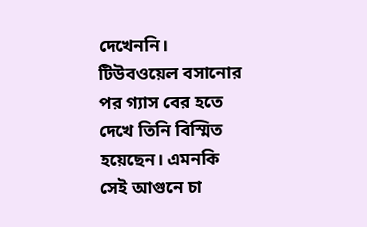দেখেননি। টিউবওয়েল বসানোর পর গ্যাস বের হতে দেখে তিনি বিস্মিত হয়েছেন। এমনকি সেই আগুনে চা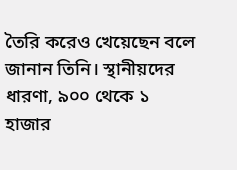তৈরি করেও খেয়েছেন বলে জানান তিনি। স্থানীয়দের ধারণা, ৯০০ থেকে ১ হাজার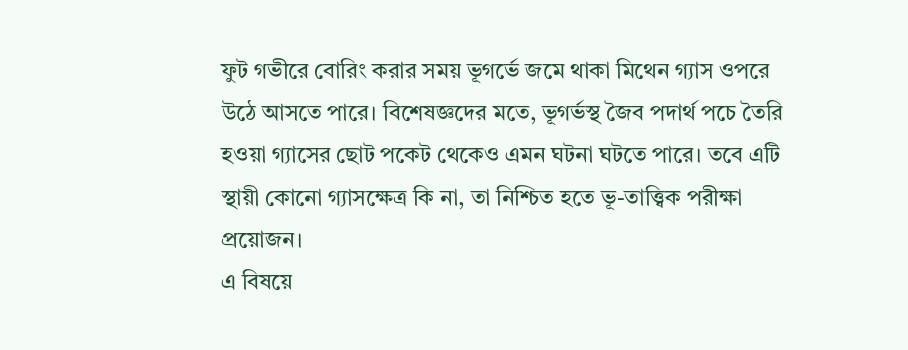ফুট গভীরে বোরিং করার সময় ভূগর্ভে জমে থাকা মিথেন গ্যাস ওপরে উঠে আসতে পারে। বিশেষজ্ঞদের মতে, ভূগর্ভস্থ জৈব পদার্থ পচে তৈরি হওয়া গ্যাসের ছোট পকেট থেকেও এমন ঘটনা ঘটতে পারে। তবে এটি স্থায়ী কোনো গ্যাসক্ষেত্র কি না, তা নিশ্চিত হতে ভূ-তাত্ত্বিক পরীক্ষা প্রয়োজন।
এ বিষয়ে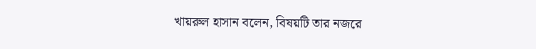খায়রুল হাসান বলেন, বিষয়টি তার নজরে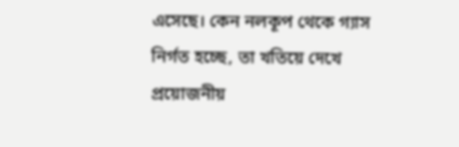এসেছে। কেন নলকূপ থেকে গ্যাস নির্গত হচ্ছে, তা খতিয়ে দেখে প্রয়োজনীয়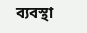ব্যবস্থা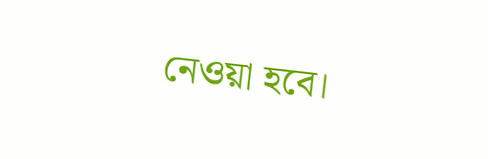নেওয়া হবে।